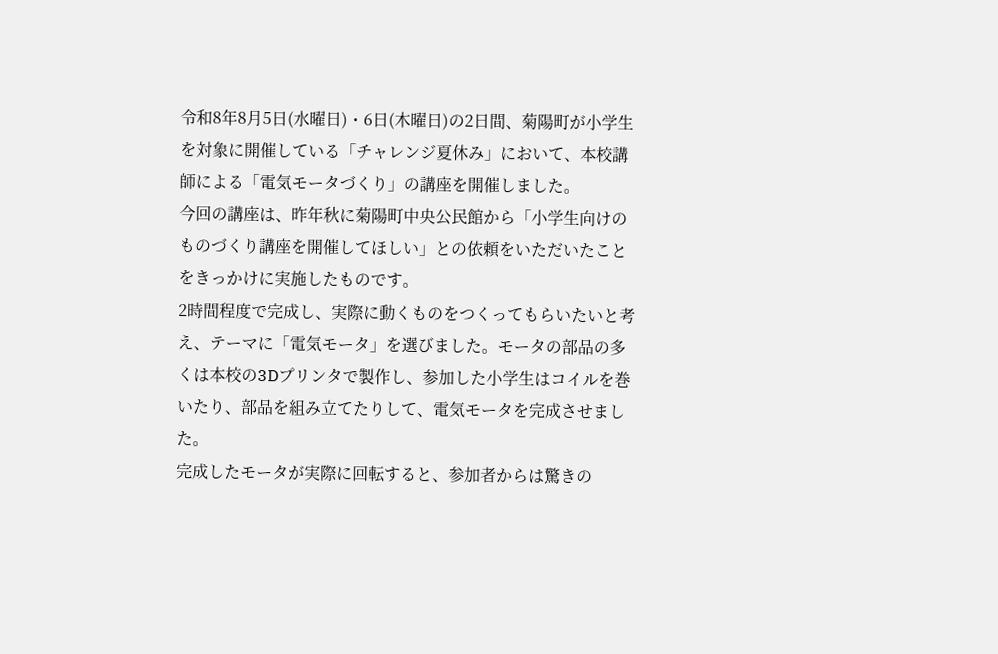令和8年8月5日(水曜日)・6日(木曜日)の2日間、菊陽町が小学生を対象に開催している「チャレンジ夏休み」において、本校講師による「電気モータづくり」の講座を開催しました。
今回の講座は、昨年秋に菊陽町中央公民館から「小学生向けのものづくり講座を開催してほしい」との依頼をいただいたことをきっかけに実施したものです。
2時間程度で完成し、実際に動くものをつくってもらいたいと考え、テーマに「電気モータ」を選びました。モータの部品の多くは本校の3Dプリンタで製作し、参加した小学生はコイルを巻いたり、部品を組み立てたりして、電気モータを完成させました。
完成したモータが実際に回転すると、参加者からは驚きの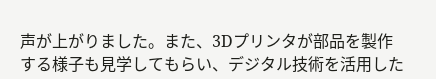声が上がりました。また、3Dプリンタが部品を製作する様子も見学してもらい、デジタル技術を活用した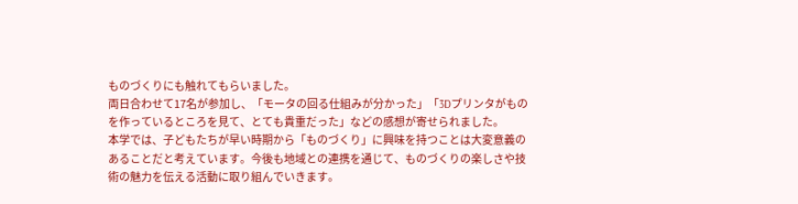ものづくりにも触れてもらいました。
両日合わせて17名が参加し、「モータの回る仕組みが分かった」「3Dプリンタがものを作っているところを見て、とても貴重だった」などの感想が寄せられました。
本学では、子どもたちが早い時期から「ものづくり」に興味を持つことは大変意義のあることだと考えています。今後も地域との連携を通じて、ものづくりの楽しさや技術の魅力を伝える活動に取り組んでいきます。